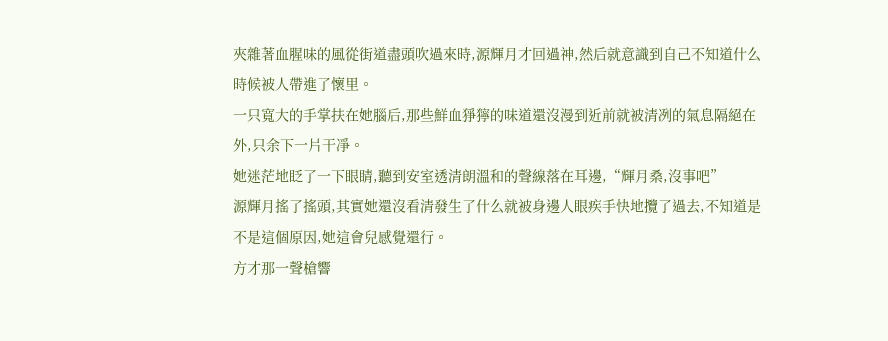夾雜著血腥味的風從街道盡頭吹過來時,源輝月才回過神,然后就意識到自己不知道什么時候被人帶進了懷里。
一只寬大的手掌扶在她腦后,那些鮮血猙獰的味道還沒漫到近前就被清冽的氣息隔絕在外,只余下一片干凈。
她迷茫地眨了一下眼睛,聽到安室透清朗溫和的聲線落在耳邊,“輝月桑,沒事吧”
源輝月搖了搖頭,其實她還沒看清發生了什么就被身邊人眼疾手快地攬了過去,不知道是不是這個原因,她這會兒感覺還行。
方才那一聲槍響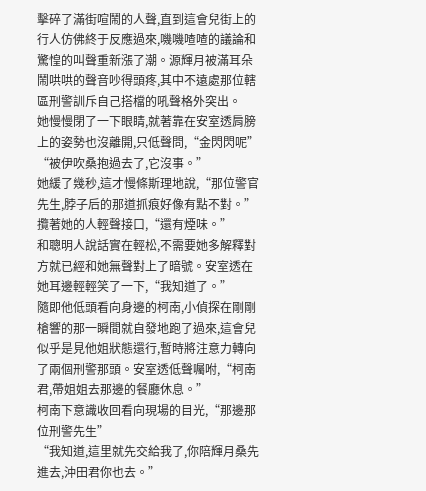擊碎了滿街喧鬧的人聲,直到這會兒街上的行人仿佛終于反應過來,嘰嘰喳喳的議論和驚惶的叫聲重新漲了潮。源輝月被滿耳朵鬧哄哄的聲音吵得頭疼,其中不遠處那位轄區刑警訓斥自己搭檔的吼聲格外突出。
她慢慢閉了一下眼睛,就著靠在安室透肩膀上的姿勢也沒離開,只低聲問,“金閃閃呢”
“被伊吹桑抱過去了,它沒事。”
她緩了幾秒,這才慢條斯理地說,“那位警官先生,脖子后的那道抓痕好像有點不對。”
攬著她的人輕聲接口,“還有煙味。”
和聰明人說話實在輕松,不需要她多解釋對方就已經和她無聲對上了暗號。安室透在她耳邊輕輕笑了一下,“我知道了。”
隨即他低頭看向身邊的柯南,小偵探在剛剛槍響的那一瞬間就自發地跑了過來,這會兒似乎是見他姐狀態還行,暫時將注意力轉向了兩個刑警那頭。安室透低聲囑咐,“柯南君,帶姐姐去那邊的餐廳休息。”
柯南下意識收回看向現場的目光,“那邊那位刑警先生”
“我知道,這里就先交給我了,你陪輝月桑先進去,沖田君你也去。”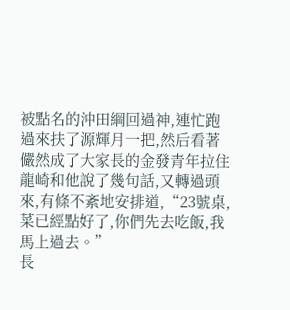被點名的沖田綱回過神,連忙跑過來扶了源輝月一把,然后看著儼然成了大家長的金發青年拉住龍崎和他說了幾句話,又轉過頭來,有條不紊地安排道,“23號桌,菜已經點好了,你們先去吃飯,我馬上過去。”
長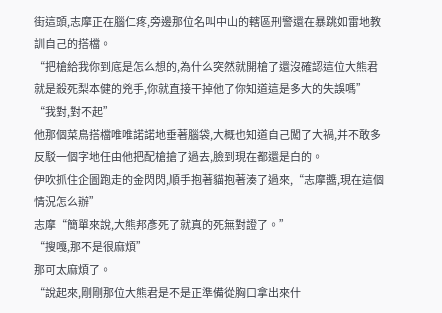街這頭,志摩正在腦仁疼,旁邊那位名叫中山的轄區刑警還在暴跳如雷地教訓自己的搭檔。
“把槍給我你到底是怎么想的,為什么突然就開槍了還沒確認這位大熊君就是殺死梨本健的兇手,你就直接干掉他了你知道這是多大的失誤嗎”
“我對,對不起”
他那個菜鳥搭檔唯唯諾諾地垂著腦袋,大概也知道自己闖了大禍,并不敢多反駁一個字地任由他把配槍搶了過去,臉到現在都還是白的。
伊吹抓住企圖跑走的金閃閃,順手抱著貓抱著湊了過來,“志摩醬,現在這個情況怎么辦”
志摩“簡單來說,大熊邦彥死了就真的死無對證了。”
“搜嘎,那不是很麻煩”
那可太麻煩了。
“說起來,剛剛那位大熊君是不是正準備從胸口拿出來什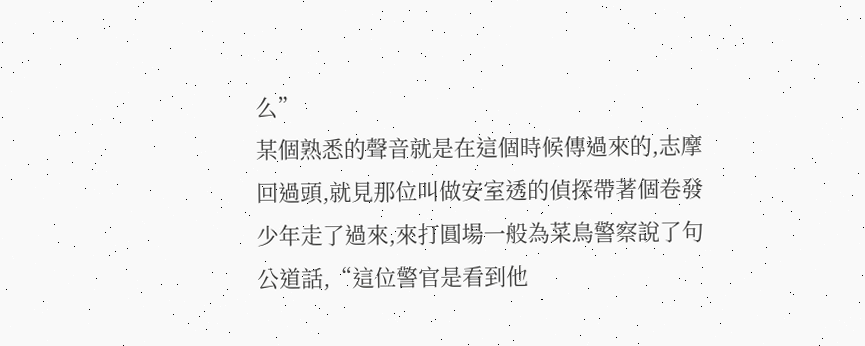么”
某個熟悉的聲音就是在這個時候傳過來的,志摩回過頭,就見那位叫做安室透的偵探帶著個卷發少年走了過來,來打圓場一般為菜鳥警察說了句公道話,“這位警官是看到他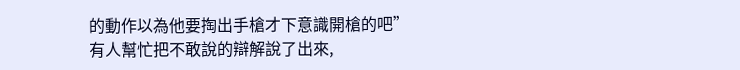的動作以為他要掏出手槍才下意識開槍的吧”
有人幫忙把不敢說的辯解說了出來,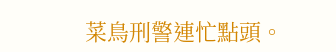菜鳥刑警連忙點頭。